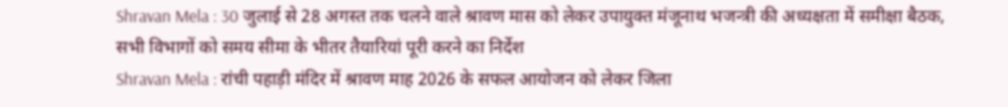Shravan Mela : 30 जुलाई से 28 अगस्त तक चलने वाले श्रावण मास को लेकर उपायुक्त मंजूनाथ भजन्त्री की अध्यक्षता में समीक्षा बैठक, सभी विभागों को समय सीमा के भीतर तैयारियां पूरी करने का निर्देश
Shravan Mela : रांची पहाड़ी मंदिर में श्रावण माह 2026 के सफल आयोजन को लेकर जिला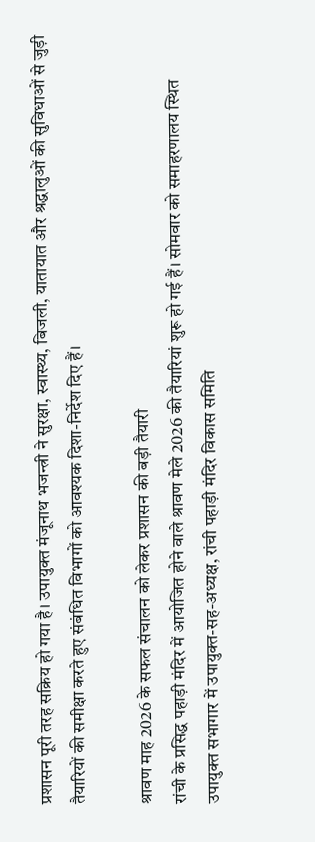प्रशासन पूरी तरह सक्रिय हो गया है। उपायुक्त मंजूनाथ भजन्त्री ने सुरक्षा, स्वास्थ्य, बिजली, यातायात और श्रद्धालुओं की सुविधाओं से जुड़ी तैयारियों की समीक्षा करते हुए संबंधित विभागों को आवश्यक दिशा-निर्देश दिए हैं।

श्रावण माह 2026 के सफल संचालन को लेकर प्रशासन की बड़ी तैयारी
रांची के प्रसिद्ध पहाड़ी मंदिर में आयोजित होने वाले श्रावण मेले 2026 की तैयारियां शुरू हो गई हैं। सोमवार को समाहरणालय स्थित उपायुक्त सभागार में उपायुक्त-सह-अध्यक्ष, रांची पहाड़ी मंदिर विकास समिति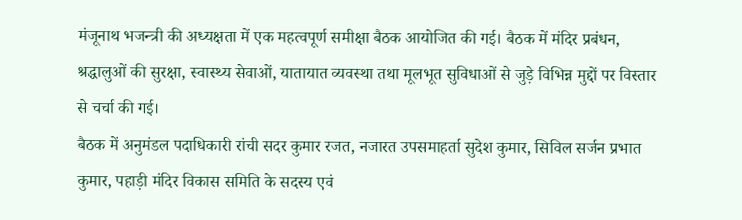मंजूनाथ भजन्त्री की अध्यक्षता में एक महत्वपूर्ण समीक्षा बैठक आयोजित की गई। बैठक में मंदिर प्रबंधन, श्रद्धालुओं की सुरक्षा, स्वास्थ्य सेवाओं, यातायात व्यवस्था तथा मूलभूत सुविधाओं से जुड़े विभिन्न मुद्दों पर विस्तार से चर्चा की गई।
बैठक में अनुमंडल पदाधिकारी रांची सदर कुमार रजत, नजारत उपसमाहर्ता सुदेश कुमार, सिविल सर्जन प्रभात कुमार, पहाड़ी मंदिर विकास समिति के सदस्य एवं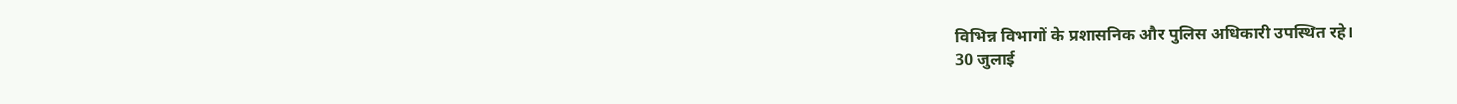विभिन्न विभागों के प्रशासनिक और पुलिस अधिकारी उपस्थित रहे।
30 जुलाई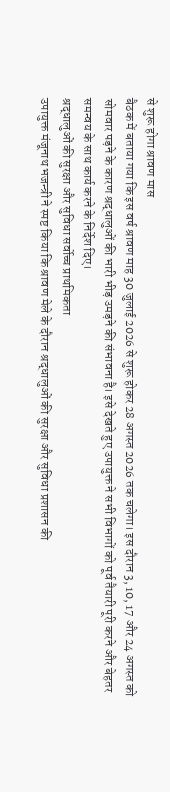से शुरू होगा श्रावण मास
बैठक में बताया गया कि इस वर्ष श्रावण माह 30 जुलाई 2026 से शुरू होकर 28 अगस्त 2026 तक चलेगा। इस दौरान 3, 10, 17 और 24 अगस्त को सोमवार पड़ने के कारण श्रद्धालुओं की भारी भीड़ उमड़ने की संभावना है। इसे देखते हुए उपायुक्त ने सभी विभागों को पूर्व तैयारी पूरी करने और बेहतर समन्वय के साथ कार्य करने के निर्देश दिए।
श्रद्धालुओं की सुरक्षा और सुविधा सर्वोच्च प्राथमिकता
उपायुक्त मंजूनाथ भजन्त्री ने स्पष्ट किया कि श्रावण मेले के दौरान श्रद्धालुओं की सुरक्षा और सुविधा प्रशासन की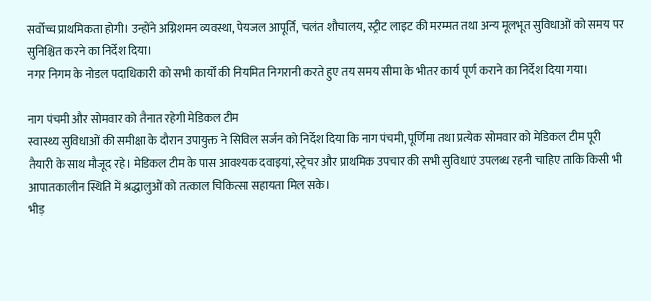सर्वोच्च प्राथमिकता होगी। उन्होंने अग्निशमन व्यवस्था, पेयजल आपूर्ति, चलंत शौचालय, स्ट्रीट लाइट की मरम्मत तथा अन्य मूलभूत सुविधाओं को समय पर सुनिश्चित करने का निर्देश दिया।
नगर निगम के नोडल पदाधिकारी को सभी कार्यों की नियमित निगरानी करते हुए तय समय सीमा के भीतर कार्य पूर्ण कराने का निर्देश दिया गया।

नाग पंचमी और सोमवार को तैनात रहेगी मेडिकल टीम
स्वास्थ्य सुविधाओं की समीक्षा के दौरान उपायुक्त ने सिविल सर्जन को निर्देश दिया कि नाग पंचमी, पूर्णिमा तथा प्रत्येक सोमवार को मेडिकल टीम पूरी तैयारी के साथ मौजूद रहे। मेडिकल टीम के पास आवश्यक दवाइयां, स्ट्रेचर और प्राथमिक उपचार की सभी सुविधाएं उपलब्ध रहनी चाहिए ताकि किसी भी आपातकालीन स्थिति में श्रद्धालुओं को तत्काल चिकित्सा सहायता मिल सके।
भीड़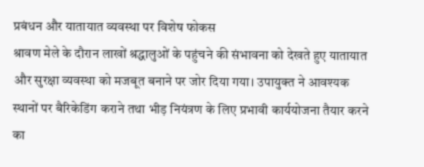प्रबंधन और यातायात व्यवस्था पर विशेष फोकस
श्रावण मेले के दौरान लाखों श्रद्धालुओं के पहुंचने की संभावना को देखते हुए यातायात और सुरक्षा व्यवस्था को मजबूत बनाने पर जोर दिया गया। उपायुक्त ने आवश्यक स्थानों पर बैरिकेडिंग कराने तथा भीड़ नियंत्रण के लिए प्रभावी कार्ययोजना तैयार करने का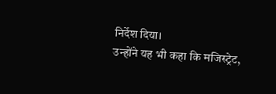निर्देश दिया।
उन्होंने यह भी कहा कि मजिस्ट्रेट,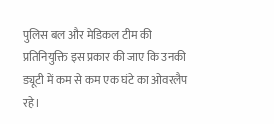पुलिस बल और मेडिकल टीम की प्रतिनियुक्ति इस प्रकार की जाए कि उनकी ड्यूटी में कम से कम एक घंटे का ओवरलैप रहे।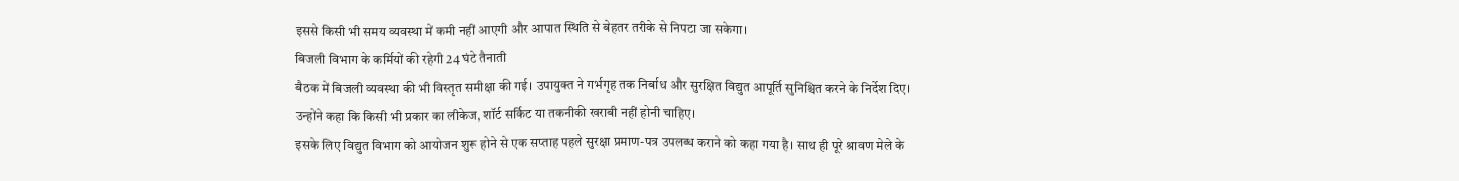इससे किसी भी समय व्यवस्था में कमी नहीं आएगी और आपात स्थिति से बेहतर तरीके से निपटा जा सकेगा।
बिजली विभाग के कर्मियों की रहेगी 24 घंटे तैनाती
बैठक में बिजली व्यवस्था की भी विस्तृत समीक्षा की गई। उपायुक्त ने गर्भगृह तक निर्बाध और सुरक्षित विद्युत आपूर्ति सुनिश्चित करने के निर्देश दिए। उन्होंने कहा कि किसी भी प्रकार का लीकेज, शॉर्ट सर्किट या तकनीकी खराबी नहीं होनी चाहिए।
इसके लिए विद्युत विभाग को आयोजन शुरू होने से एक सप्ताह पहले सुरक्षा प्रमाण-पत्र उपलब्ध कराने को कहा गया है। साथ ही पूरे श्रावण मेले के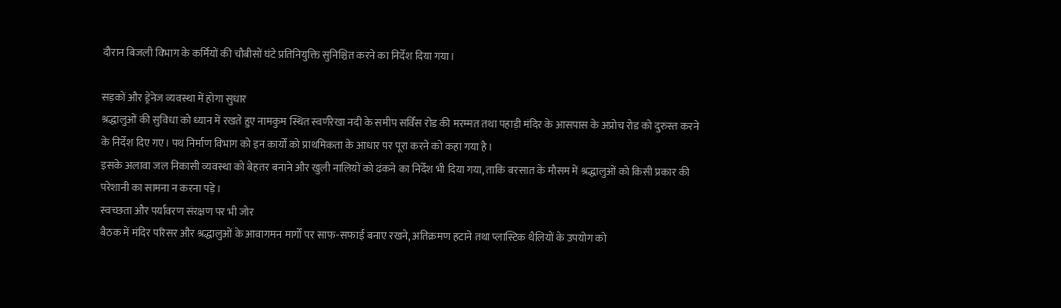दौरान बिजली विभाग के कर्मियों की चौबीसों घंटे प्रतिनियुक्ति सुनिश्चित करने का निर्देश दिया गया।

सड़कों और ड्रेनेज व्यवस्था में होगा सुधार
श्रद्धालुओं की सुविधा को ध्यान में रखते हुए नामकुम स्थित स्वर्णरेखा नदी के समीप सर्विस रोड की मरम्मत तथा पहाड़ी मंदिर के आसपास के अप्रोच रोड को दुरुस्त करने के निर्देश दिए गए। पथ निर्माण विभाग को इन कार्यों को प्राथमिकता के आधार पर पूरा करने को कहा गया है।
इसके अलावा जल निकासी व्यवस्था को बेहतर बनाने और खुली नालियों को ढंकने का निर्देश भी दिया गया, ताकि बरसात के मौसम में श्रद्धालुओं को किसी प्रकार की परेशानी का सामना न करना पड़े।
स्वच्छता और पर्यावरण संरक्षण पर भी जोर
बैठक में मंदिर परिसर और श्रद्धालुओं के आवागमन मार्गों पर साफ-सफाई बनाए रखने, अतिक्रमण हटाने तथा प्लास्टिक थैलियों के उपयोग को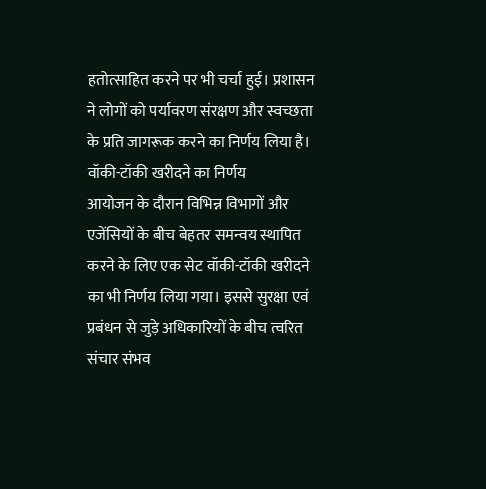हतोत्साहित करने पर भी चर्चा हुई। प्रशासन ने लोगों को पर्यावरण संरक्षण और स्वच्छता के प्रति जागरूक करने का निर्णय लिया है।
वॉकी-टॉकी खरीदने का निर्णय
आयोजन के दौरान विभिन्न विभागों और एजेंसियों के बीच बेहतर समन्वय स्थापित करने के लिए एक सेट वॉकी-टॉकी खरीदने का भी निर्णय लिया गया। इससे सुरक्षा एवं प्रबंधन से जुड़े अधिकारियों के बीच त्वरित संचार संभव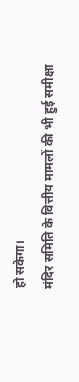हो सकेगा।
मंदिर समिति के वित्तीय मामलों की भी हुई समीक्षा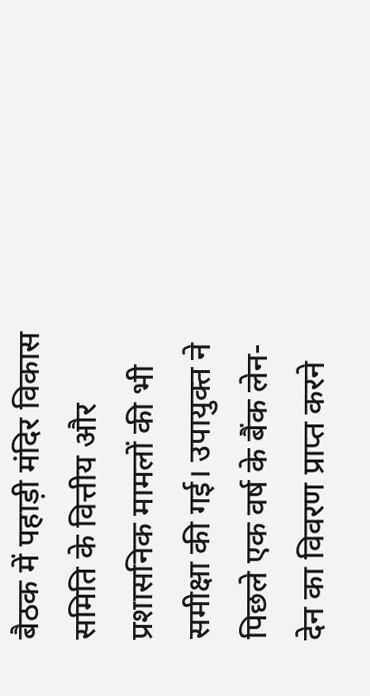बैठक में पहाड़ी मंदिर विकास समिति के वित्तीय और प्रशासनिक मामलों की भी समीक्षा की गई। उपायुक्त ने पिछले एक वर्ष के बैंक लेन-देन का विवरण प्राप्त करने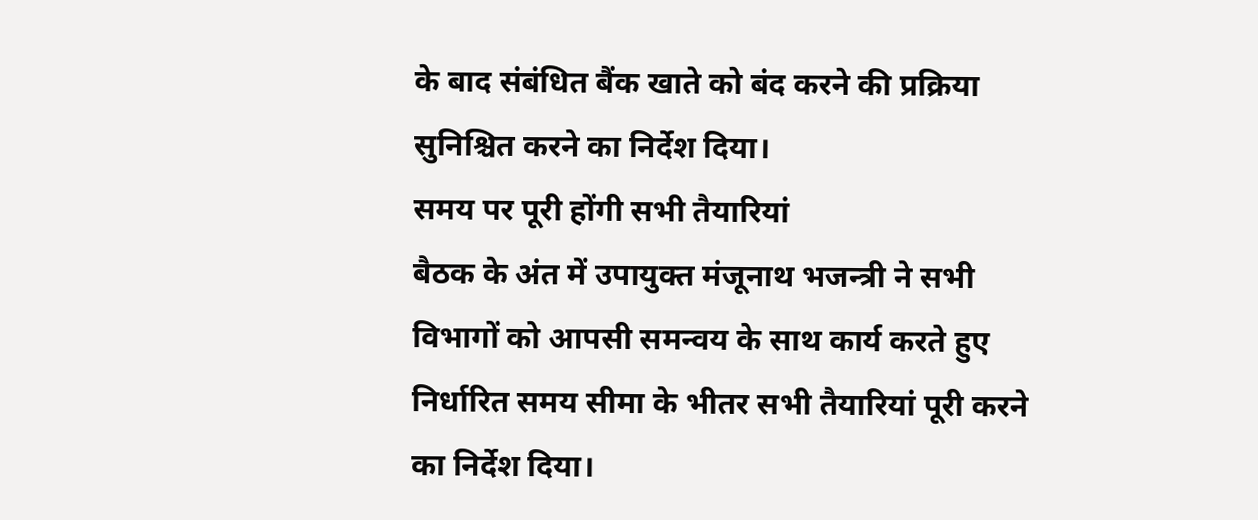के बाद संबंधित बैंक खाते को बंद करने की प्रक्रिया सुनिश्चित करने का निर्देश दिया।
समय पर पूरी होंगी सभी तैयारियां
बैठक के अंत में उपायुक्त मंजूनाथ भजन्त्री ने सभी विभागों को आपसी समन्वय के साथ कार्य करते हुए निर्धारित समय सीमा के भीतर सभी तैयारियां पूरी करने का निर्देश दिया।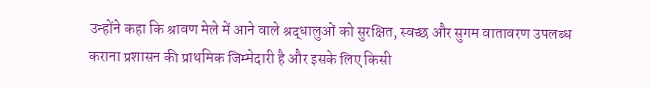उन्होंने कहा कि श्रावण मेले में आने वाले श्रद्धालुओं को सुरक्षित, स्वच्छ और सुगम वातावरण उपलब्ध कराना प्रशासन की प्राथमिक जिम्मेदारी है और इसके लिए किसी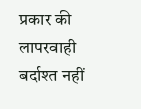प्रकार की लापरवाही बर्दाश्त नहीं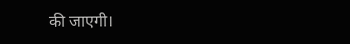की जाएगी।